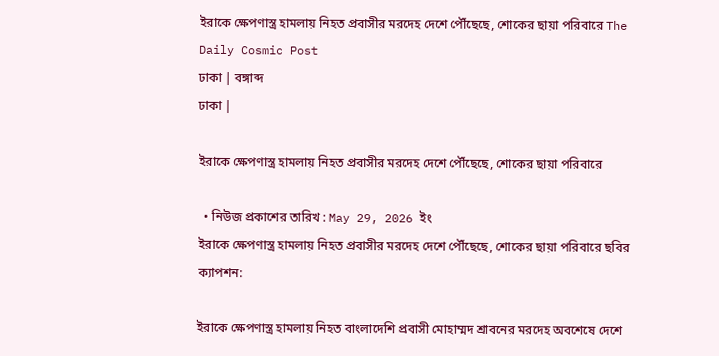ইরাকে ক্ষেপণাস্ত্র হামলায় নিহত প্রবাসীর মরদেহ দেশে পৌঁছেছে, শোকের ছায়া পরিবারে The Daily Cosmic Post
ঢাকা | বঙ্গাব্দ
ঢাকা |

ইরাকে ক্ষেপণাস্ত্র হামলায় নিহত প্রবাসীর মরদেহ দেশে পৌঁছেছে, শোকের ছায়া পরিবারে

  • নিউজ প্রকাশের তারিখ : May 29, 2026 ইং
ইরাকে ক্ষেপণাস্ত্র হামলায় নিহত প্রবাসীর মরদেহ দেশে পৌঁছেছে, শোকের ছায়া পরিবারে ছবির ক্যাপশন:

ইরাকে ক্ষেপণাস্ত্র হামলায় নিহত বাংলাদেশি প্রবাসী মোহাম্মদ শ্রাবনের মরদেহ অবশেষে দেশে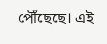পৌঁছেছে। এই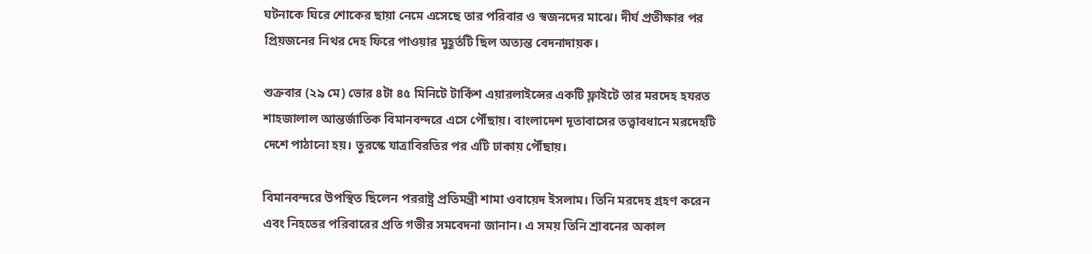ঘটনাকে ঘিরে শোকের ছায়া নেমে এসেছে তার পরিবার ও স্বজনদের মাঝে। দীর্ঘ প্রতীক্ষার পর প্রিয়জনের নিথর দেহ ফিরে পাওয়ার মুহূর্তটি ছিল অত্যন্ত বেদনাদায়ক।

শুক্রবার (২৯ মে) ভোর ৪টা ৪৫ মিনিটে টার্কিশ এয়ারলাইন্সের একটি ফ্লাইটে তার মরদেহ হযরত শাহজালাল আন্তর্জাতিক বিমানবন্দরে এসে পৌঁছায়। বাংলাদেশ দূতাবাসের তত্ত্বাবধানে মরদেহটি দেশে পাঠানো হয়। তুরস্কে যাত্রাবিরতির পর এটি ঢাকায় পৌঁছায়।

বিমানবন্দরে উপস্থিত ছিলেন পররাষ্ট্র প্রতিমন্ত্রী শামা ওবায়েদ ইসলাম। তিনি মরদেহ গ্রহণ করেন এবং নিহতের পরিবারের প্রতি গভীর সমবেদনা জানান। এ সময় তিনি শ্রাবনের অকাল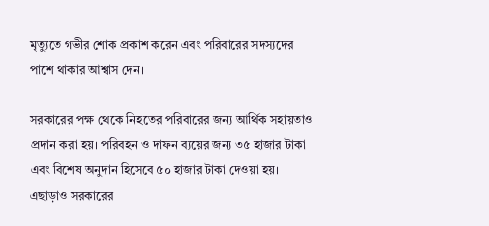মৃত্যুতে গভীর শোক প্রকাশ করেন এবং পরিবারের সদস্যদের পাশে থাকার আশ্বাস দেন।

সরকারের পক্ষ থেকে নিহতের পরিবারের জন্য আর্থিক সহায়তাও প্রদান করা হয়। পরিবহন ও দাফন ব্যয়ের জন্য ৩৫ হাজার টাকা এবং বিশেষ অনুদান হিসেবে ৫০ হাজার টাকা দেওয়া হয়। এছাড়াও সরকারের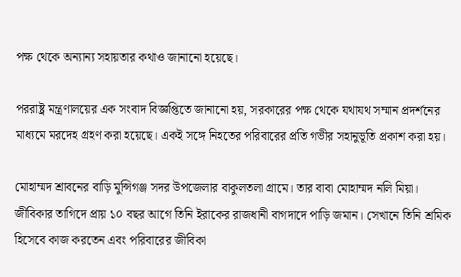পক্ষ থেকে অন্যান্য সহায়তার কথাও জানানো হয়েছে।

পররাষ্ট্র মন্ত্রণালয়ের এক সংবাদ বিজ্ঞপ্তিতে জানানো হয়, সরকারের পক্ষ থেকে যথাযথ সম্মান প্রদর্শনের মাধ্যমে মরদেহ গ্রহণ করা হয়েছে। একই সঙ্গে নিহতের পরিবারের প্রতি গভীর সহানুভূতি প্রকাশ করা হয়।

মোহাম্মদ শ্রাবনের বাড়ি মুন্সিগঞ্জ সদর উপজেলার বাকুলতলা গ্রামে। তার বাবা মোহাম্মদ নলি মিয়া। জীবিকার তাগিদে প্রায় ১০ বছর আগে তিনি ইরাকের রাজধানী বাগদাদে পাড়ি জমান। সেখানে তিনি শ্রমিক হিসেবে কাজ করতেন এবং পরিবারের জীবিকা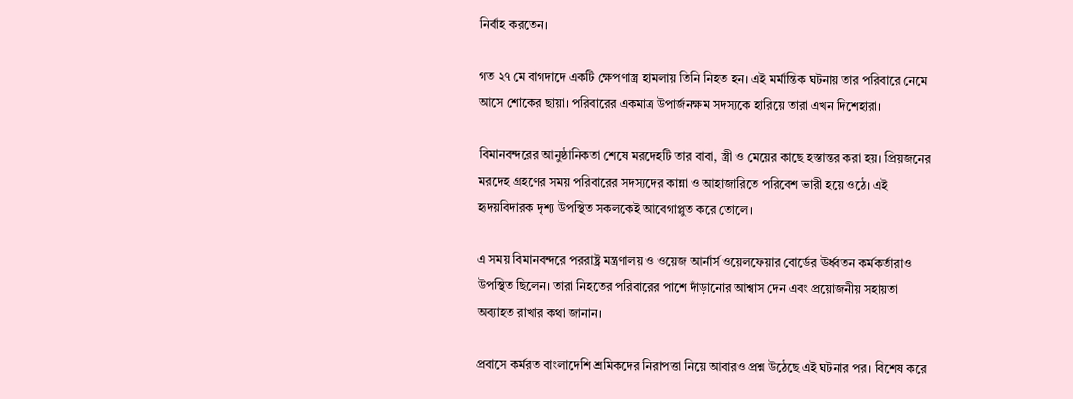নির্বাহ করতেন।

গত ২৭ মে বাগদাদে একটি ক্ষেপণাস্ত্র হামলায় তিনি নিহত হন। এই মর্মান্তিক ঘটনায় তার পরিবারে নেমে আসে শোকের ছায়া। পরিবারের একমাত্র উপার্জনক্ষম সদস্যকে হারিয়ে তারা এখন দিশেহারা।

বিমানবন্দরের আনুষ্ঠানিকতা শেষে মরদেহটি তার বাবা, স্ত্রী ও মেয়ের কাছে হস্তান্তর করা হয়। প্রিয়জনের মরদেহ গ্রহণের সময় পরিবারের সদস্যদের কান্না ও আহাজারিতে পরিবেশ ভারী হয়ে ওঠে। এই হৃদয়বিদারক দৃশ্য উপস্থিত সকলকেই আবেগাপ্লুত করে তোলে।

এ সময় বিমানবন্দরে পররাষ্ট্র মন্ত্রণালয় ও ওয়েজ আর্নার্স ওয়েলফেয়ার বোর্ডের ঊর্ধ্বতন কর্মকর্তারাও উপস্থিত ছিলেন। তারা নিহতের পরিবারের পাশে দাঁড়ানোর আশ্বাস দেন এবং প্রয়োজনীয় সহায়তা অব্যাহত রাখার কথা জানান।

প্রবাসে কর্মরত বাংলাদেশি শ্রমিকদের নিরাপত্তা নিয়ে আবারও প্রশ্ন উঠেছে এই ঘটনার পর। বিশেষ করে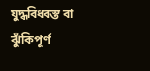যুদ্ধবিধ্বস্ত বা ঝুঁকিপূর্ণ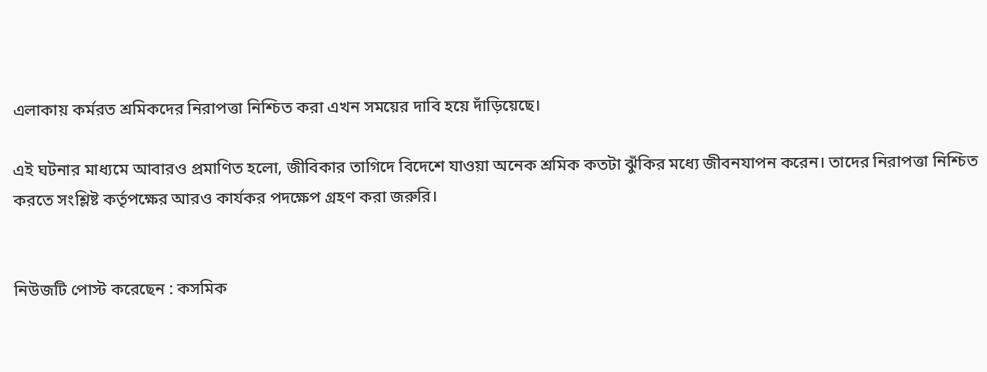এলাকায় কর্মরত শ্রমিকদের নিরাপত্তা নিশ্চিত করা এখন সময়ের দাবি হয়ে দাঁড়িয়েছে।

এই ঘটনার মাধ্যমে আবারও প্রমাণিত হলো, জীবিকার তাগিদে বিদেশে যাওয়া অনেক শ্রমিক কতটা ঝুঁকির মধ্যে জীবনযাপন করেন। তাদের নিরাপত্তা নিশ্চিত করতে সংশ্লিষ্ট কর্তৃপক্ষের আরও কার্যকর পদক্ষেপ গ্রহণ করা জরুরি।


নিউজটি পোস্ট করেছেন : কসমিক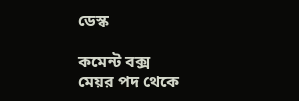ডেস্ক

কমেন্ট বক্স
মেয়র পদ থেকে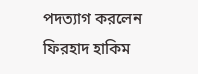পদত্যাগ করলেন ফিরহাদ হাকিম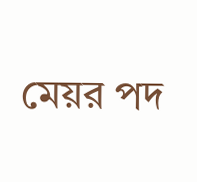মেয়র পদ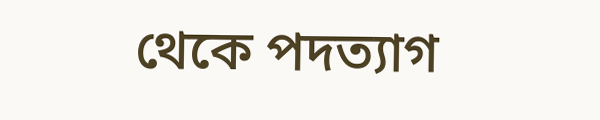থেকে পদত্যাগ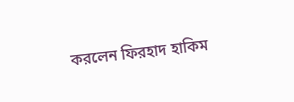করলেন ফিরহাদ হাকিম